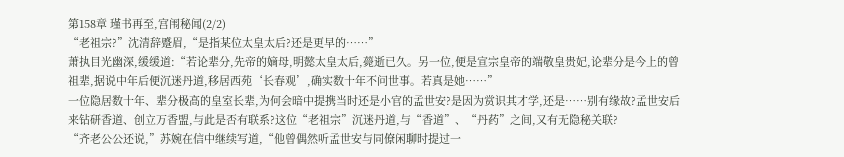第158章 瑾书再至,宫闱秘闻(2/2)
“老祖宗?”沈清辞蹙眉,“是指某位太皇太后?还是更早的……”
萧执目光幽深,缓缓道:“若论辈分,先帝的嫡母,明懿太皇太后,薨逝已久。另一位,便是宣宗皇帝的端敬皇贵妃,论辈分是今上的曾祖辈,据说中年后便沉迷丹道,移居西苑‘长春观’,确实数十年不问世事。若真是她……”
一位隐居数十年、辈分极高的皇室长辈,为何会暗中提携当时还是小官的孟世安?是因为赏识其才学,还是……别有缘故?孟世安后来钻研香道、创立万香盟,与此是否有联系?这位“老祖宗”沉迷丹道,与“香道”、“丹药”之间,又有无隐秘关联?
“齐老公公还说,”苏婉在信中继续写道,“他曾偶然听孟世安与同僚闲聊时提过一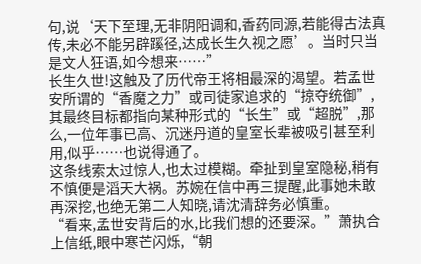句,说‘天下至理,无非阴阳调和,香药同源,若能得古法真传,未必不能另辟蹊径,达成长生久视之愿’。当时只当是文人狂语,如今想来……”
长生久世!这触及了历代帝王将相最深的渴望。若孟世安所谓的“香魔之力”或司徒家追求的“掠夺统御”,其最终目标都指向某种形式的“长生”或“超脱”,那么,一位年事已高、沉迷丹道的皇室长辈被吸引甚至利用,似乎……也说得通了。
这条线索太过惊人,也太过模糊。牵扯到皇室隐秘,稍有不慎便是滔天大祸。苏婉在信中再三提醒,此事她未敢再深挖,也绝无第二人知晓,请沈清辞务必慎重。
“看来,孟世安背后的水,比我们想的还要深。”萧执合上信纸,眼中寒芒闪烁,“朝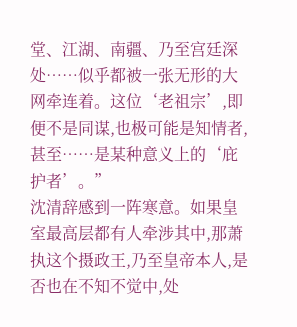堂、江湖、南疆、乃至宫廷深处……似乎都被一张无形的大网牵连着。这位‘老祖宗’,即便不是同谋,也极可能是知情者,甚至……是某种意义上的‘庇护者’。”
沈清辞感到一阵寒意。如果皇室最高层都有人牵涉其中,那萧执这个摄政王,乃至皇帝本人,是否也在不知不觉中,处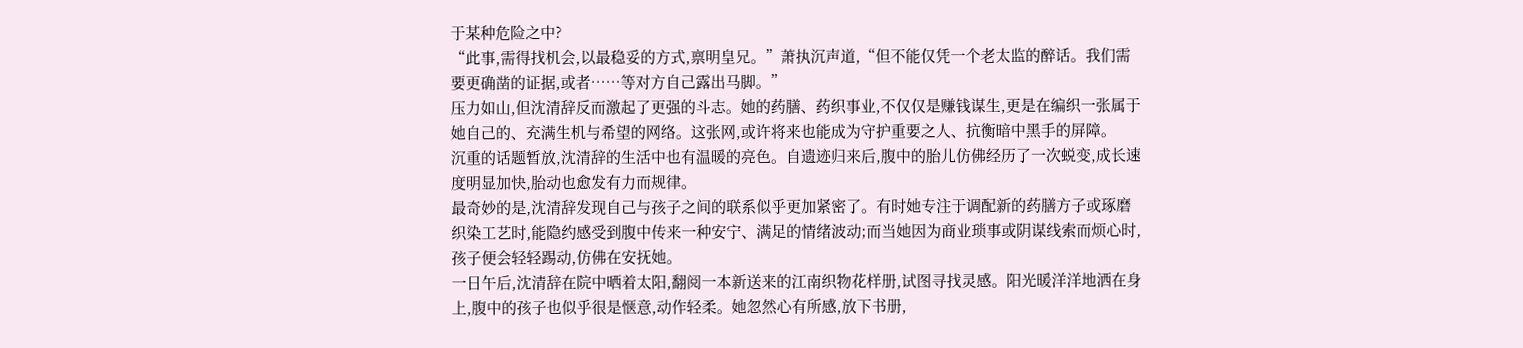于某种危险之中?
“此事,需得找机会,以最稳妥的方式,禀明皇兄。”萧执沉声道,“但不能仅凭一个老太监的醉话。我们需要更确凿的证据,或者……等对方自己露出马脚。”
压力如山,但沈清辞反而激起了更强的斗志。她的药膳、药织事业,不仅仅是赚钱谋生,更是在编织一张属于她自己的、充满生机与希望的网络。这张网,或许将来也能成为守护重要之人、抗衡暗中黑手的屏障。
沉重的话题暂放,沈清辞的生活中也有温暖的亮色。自遗迹归来后,腹中的胎儿仿佛经历了一次蜕变,成长速度明显加快,胎动也愈发有力而规律。
最奇妙的是,沈清辞发现自己与孩子之间的联系似乎更加紧密了。有时她专注于调配新的药膳方子或琢磨织染工艺时,能隐约感受到腹中传来一种安宁、满足的情绪波动;而当她因为商业琐事或阴谋线索而烦心时,孩子便会轻轻踢动,仿佛在安抚她。
一日午后,沈清辞在院中晒着太阳,翻阅一本新送来的江南织物花样册,试图寻找灵感。阳光暖洋洋地洒在身上,腹中的孩子也似乎很是惬意,动作轻柔。她忽然心有所感,放下书册,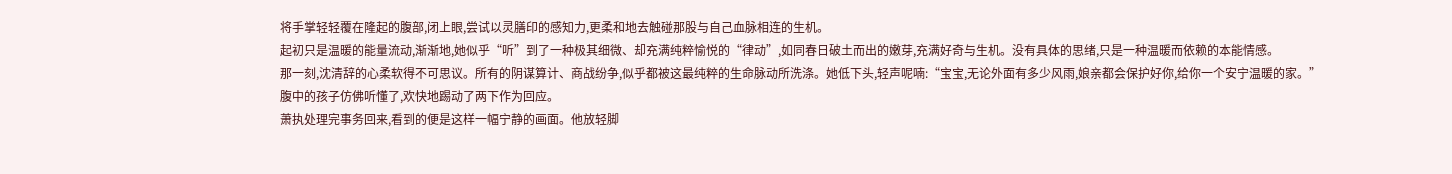将手掌轻轻覆在隆起的腹部,闭上眼,尝试以灵膳印的感知力,更柔和地去触碰那股与自己血脉相连的生机。
起初只是温暖的能量流动,渐渐地,她似乎“听”到了一种极其细微、却充满纯粹愉悦的“律动”,如同春日破土而出的嫩芽,充满好奇与生机。没有具体的思绪,只是一种温暖而依赖的本能情感。
那一刻,沈清辞的心柔软得不可思议。所有的阴谋算计、商战纷争,似乎都被这最纯粹的生命脉动所洗涤。她低下头,轻声呢喃:“宝宝,无论外面有多少风雨,娘亲都会保护好你,给你一个安宁温暖的家。”
腹中的孩子仿佛听懂了,欢快地踢动了两下作为回应。
萧执处理完事务回来,看到的便是这样一幅宁静的画面。他放轻脚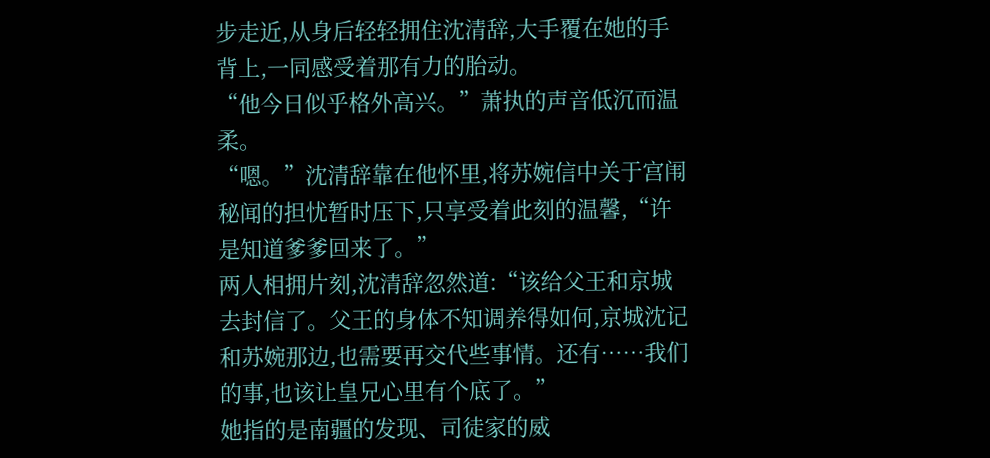步走近,从身后轻轻拥住沈清辞,大手覆在她的手背上,一同感受着那有力的胎动。
“他今日似乎格外高兴。”萧执的声音低沉而温柔。
“嗯。”沈清辞靠在他怀里,将苏婉信中关于宫闱秘闻的担忧暂时压下,只享受着此刻的温馨,“许是知道爹爹回来了。”
两人相拥片刻,沈清辞忽然道:“该给父王和京城去封信了。父王的身体不知调养得如何,京城沈记和苏婉那边,也需要再交代些事情。还有……我们的事,也该让皇兄心里有个底了。”
她指的是南疆的发现、司徒家的威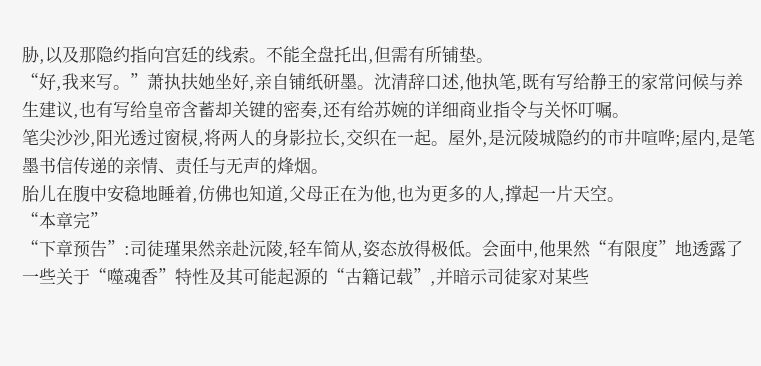胁,以及那隐约指向宫廷的线索。不能全盘托出,但需有所铺垫。
“好,我来写。”萧执扶她坐好,亲自铺纸研墨。沈清辞口述,他执笔,既有写给静王的家常问候与养生建议,也有写给皇帝含蓄却关键的密奏,还有给苏婉的详细商业指令与关怀叮嘱。
笔尖沙沙,阳光透过窗棂,将两人的身影拉长,交织在一起。屋外,是沅陵城隐约的市井喧哗;屋内,是笔墨书信传递的亲情、责任与无声的烽烟。
胎儿在腹中安稳地睡着,仿佛也知道,父母正在为他,也为更多的人,撑起一片天空。
“本章完”
“下章预告”:司徒瑾果然亲赴沅陵,轻车简从,姿态放得极低。会面中,他果然“有限度”地透露了一些关于“噬魂香”特性及其可能起源的“古籍记载”,并暗示司徒家对某些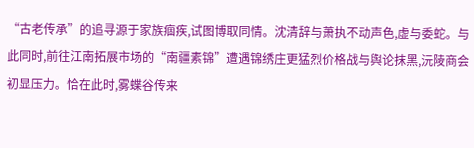“古老传承”的追寻源于家族痼疾,试图博取同情。沈清辞与萧执不动声色,虚与委蛇。与此同时,前往江南拓展市场的“南疆素锦”遭遇锦绣庄更猛烈价格战与舆论抹黑,沅陵商会初显压力。恰在此时,雾蝶谷传来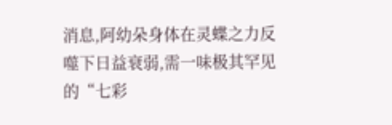消息,阿幼朵身体在灵蝶之力反噬下日益衰弱,需一味极其罕见的“七彩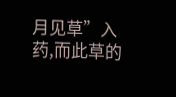月见草”入药,而此草的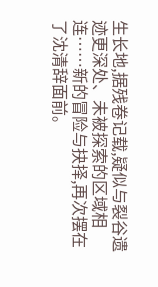生长地,据残卷记载,疑似与裂谷遗迹更深处、未被探索的区域相连……新的冒险与抉择,再次摆在了沈清辞面前。